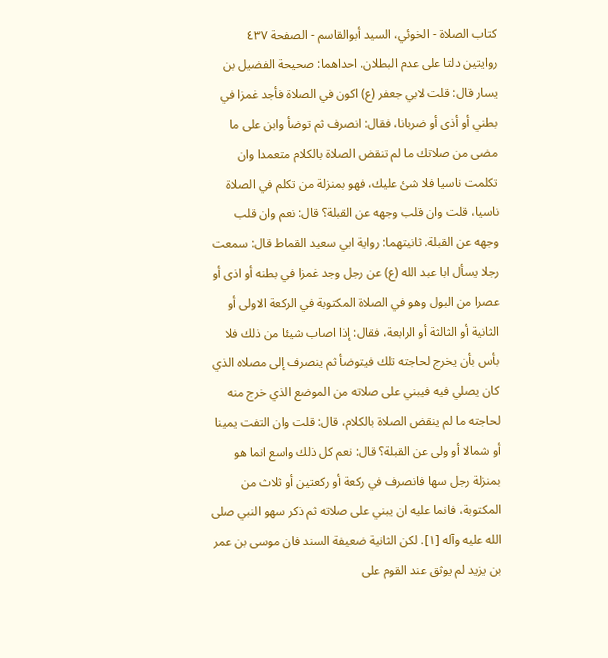كتاب الصلاة - الخوئي، السيد أبوالقاسم - الصفحة ٤٣٧
روايتين دلتا على عدم البطلان. احداهما: صحيحة الفضيل بن يسار قال: قلت لابي جعفر (ع) اكون في الصلاة فأجد غمزا في بطني أو أذى أو ضربانا، فقال: انصرف ثم توضأ وابن على ما مضى من صلاتك ما لم تنقض الصلاة بالكلام متعمدا وان تكلمت ناسيا فلا شئ عليك، فهو بمنزلة من تكلم في الصلاة ناسيا، قلت وان قلب وجهه عن القبلة؟ قال: نعم وان قلب وجهه عن القبلة. ثانيتهما: رواية ابي سعيد القماط قال: سمعت رجلا يسأل ابا عبد الله (ع) عن رجل وجد غمزا في بطنه أو اذى أو عصرا من البول وهو في الصلاة المكتوبة في الركعة الاولى أو الثانية أو الثالثة أو الرابعة، فقال: إذا اصاب شيئا من ذلك فلا بأس بأن يخرج لحاجته تلك فيتوضأ ثم ينصرف إلى مصلاه الذي كان يصلي فيه فيبني على صلاته من الموضع الذي خرج منه لحاجته ما لم ينقض الصلاة بالكلام، قال: قلت وان التفت يمينا أو شمالا أو ولى عن القبلة؟ قال: نعم كل ذلك واسع انما هو بمنزلة رجل سها فانصرف في ركعة أو ركعتين أو ثلاث من المكتوبة، فانما عليه ان يبني على صلاته ثم ذكر سهو النبي صلى الله عليه وآله [١]. لكن الثانية ضعيفة السند فان موسى بن عمر بن يزيد لم يوثق عند القوم على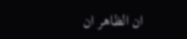ان الظاهر ان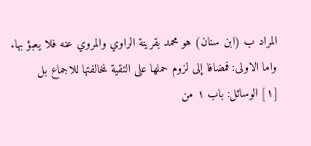المراد ب (ابن سنان) هو محمد بقرينة الراوي والمروي عنه فلا يعبؤ بها. واما الاولى: فمضافا إلى لزوم حملها على التقية لمخالفتها للاجماع بل
[١] الوسائل: باب ١ من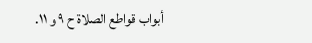أبواب قواطع الصلاة ح ٩ و ١١.